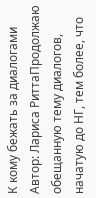К кому бежать за диалогами
Автор: Лариса РиттаПродолжаю обещанную тему диалогов, начатую до НГ, тем более, что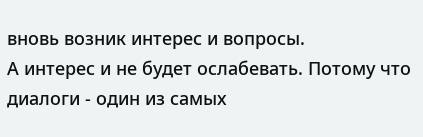вновь возник интерес и вопросы.
А интерес и не будет ослабевать. Потому что диалоги - один из самых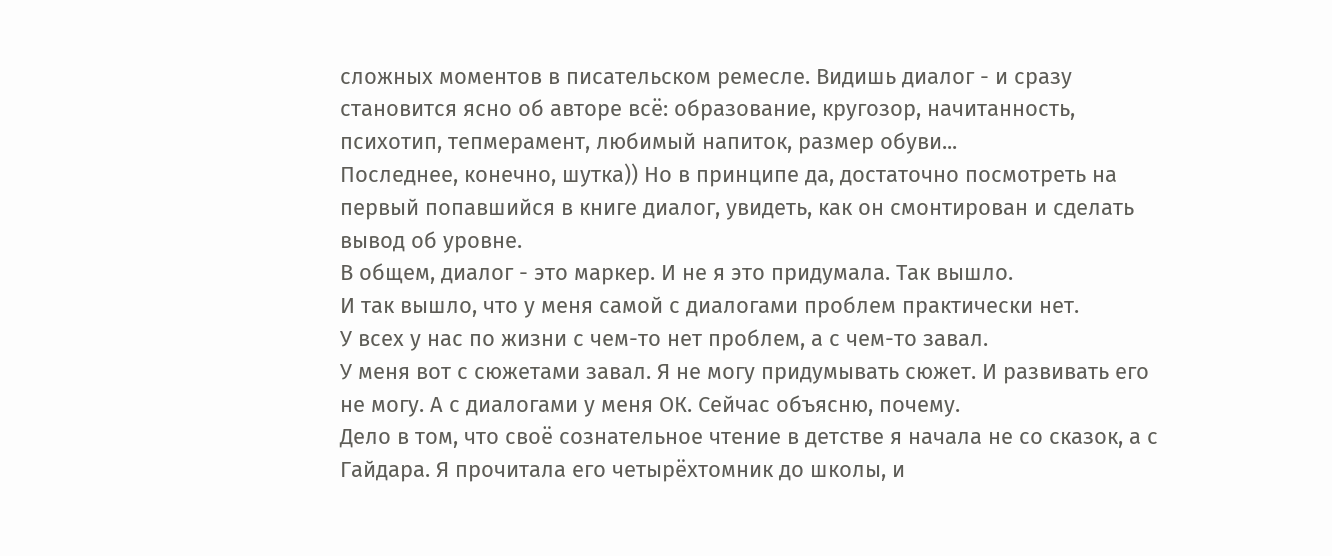сложных моментов в писательском ремесле. Видишь диалог - и сразу становится ясно об авторе всё: образование, кругозор, начитанность, психотип, тепмерамент, любимый напиток, размер обуви...
Последнее, конечно, шутка)) Но в принципе да, достаточно посмотреть на первый попавшийся в книге диалог, увидеть, как он смонтирован и сделать вывод об уровне.
В общем, диалог - это маркер. И не я это придумала. Так вышло.
И так вышло, что у меня самой с диалогами проблем практически нет.
У всех у нас по жизни с чем-то нет проблем, а с чем-то завал.
У меня вот с сюжетами завал. Я не могу придумывать сюжет. И развивать его не могу. А с диалогами у меня ОК. Сейчас объясню, почему.
Дело в том, что своё сознательное чтение в детстве я начала не со сказок, а с Гайдара. Я прочитала его четырёхтомник до школы, и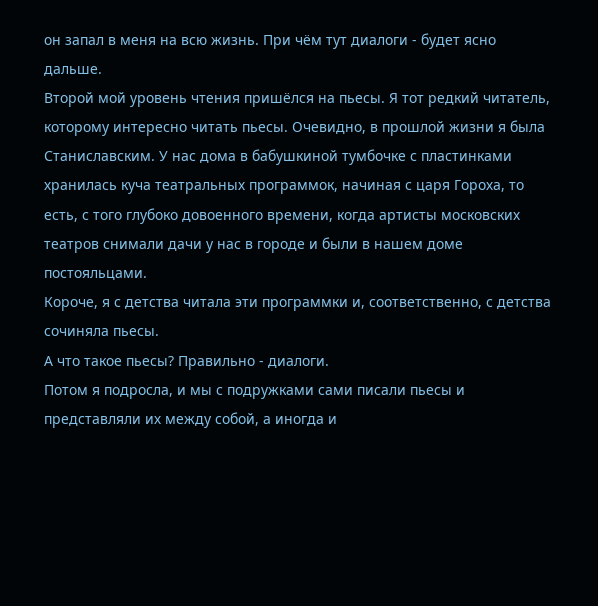он запал в меня на всю жизнь. При чём тут диалоги - будет ясно дальше.
Второй мой уровень чтения пришёлся на пьесы. Я тот редкий читатель, которому интересно читать пьесы. Очевидно, в прошлой жизни я была Станиславским. У нас дома в бабушкиной тумбочке с пластинками хранилась куча театральных программок, начиная с царя Гороха, то есть, с того глубоко довоенного времени, когда артисты московских театров снимали дачи у нас в городе и были в нашем доме постояльцами.
Короче, я с детства читала эти программки и, соответственно, с детства сочиняла пьесы.
А что такое пьесы? Правильно - диалоги.
Потом я подросла, и мы с подружками сами писали пьесы и представляли их между собой, а иногда и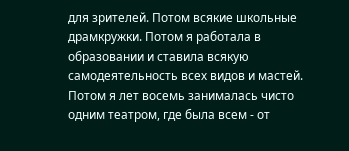для зрителей. Потом всякие школьные драмкружки. Потом я работала в образовании и ставила всякую самодеятельность всех видов и мастей. Потом я лет восемь занималась чисто одним театром, где была всем - от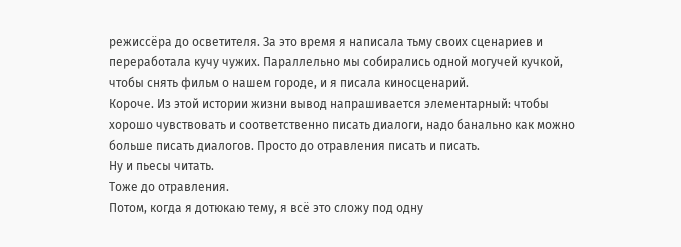режиссёра до осветителя. За это время я написала тьму своих сценариев и переработала кучу чужих. Параллельно мы собирались одной могучей кучкой, чтобы снять фильм о нашем городе, и я писала киносценарий.
Короче. Из этой истории жизни вывод напрашивается элементарный: чтобы хорошо чувствовать и соответственно писать диалоги, надо банально как можно больше писать диалогов. Просто до отравления писать и писать.
Ну и пьесы читать.
Тоже до отравления.
Потом, когда я дотюкаю тему, я всё это сложу под одну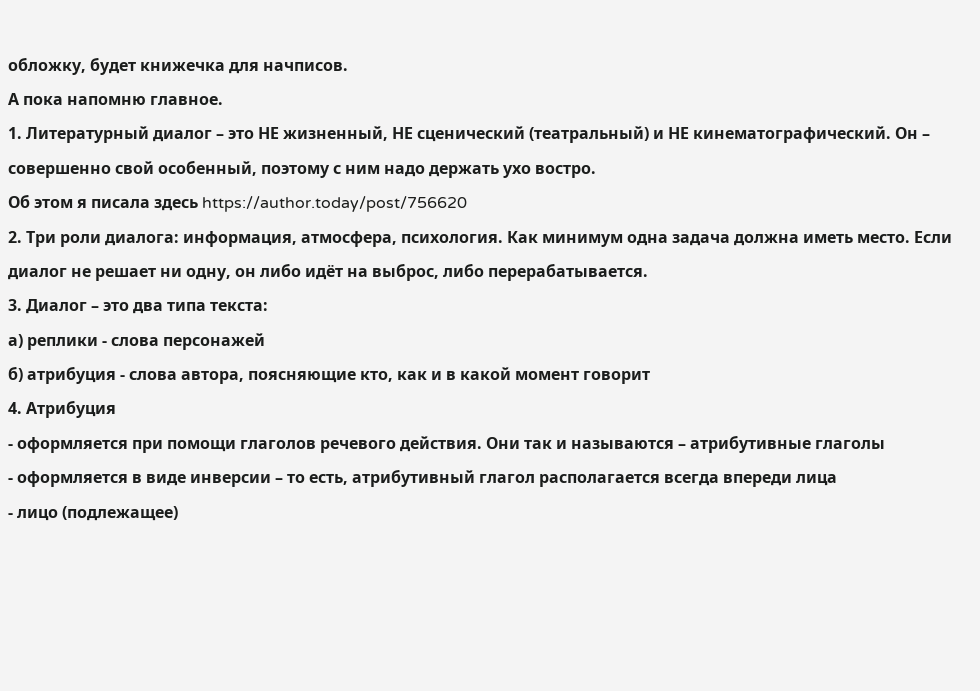обложку, будет книжечка для начписов.
А пока напомню главное.
1. Литературный диалог – это НЕ жизненный, НЕ сценический (театральный) и НЕ кинематографический. Он – совершенно свой особенный, поэтому с ним надо держать ухо востро.
Об этом я писала здесь https://author.today/post/756620
2. Три роли диалога: информация, атмосфера, психология. Как минимум одна задача должна иметь место. Если диалог не решает ни одну, он либо идёт на выброс, либо перерабатывается.
3. Диалог – это два типа текста:
а) реплики - слова персонажей
б) атрибуция - слова автора, поясняющие кто, как и в какой момент говорит
4. Атрибуция
- оформляется при помощи глаголов речевого действия. Они так и называются – атрибутивные глаголы
- оформляется в виде инверсии – то есть, атрибутивный глагол располагается всегда впереди лица
- лицо (подлежащее)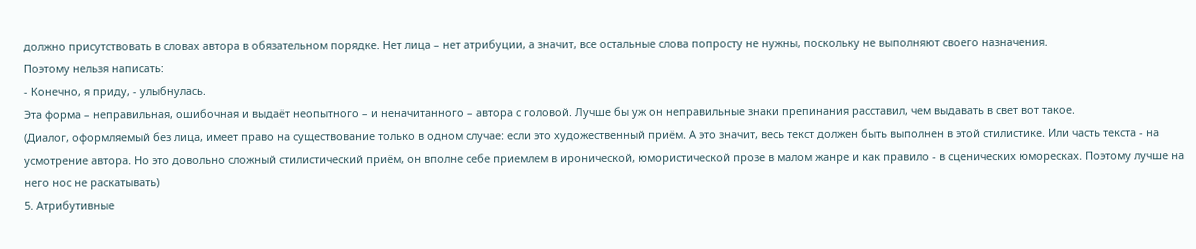должно присутствовать в словах автора в обязательном порядке. Нет лица – нет атрибуции, а значит, все остальные слова попросту не нужны, поскольку не выполняют своего назначения.
Поэтому нельзя написать:
- Конечно, я приду, - улыбнулась.
Эта форма – неправильная, ошибочная и выдаёт неопытного – и неначитанного – автора с головой. Лучше бы уж он неправильные знаки препинания расставил, чем выдавать в свет вот такое.
(Диалог, оформляемый без лица, имеет право на существование только в одном случае: если это художественный приём. А это значит, весь текст должен быть выполнен в этой стилистике. Или часть текста - на усмотрение автора. Но это довольно сложный стилистический приём, он вполне себе приемлем в иронической, юмористической прозе в малом жанре и как правило - в сценических юморесках. Поэтому лучше на него нос не раскатывать)
5. Атрибутивные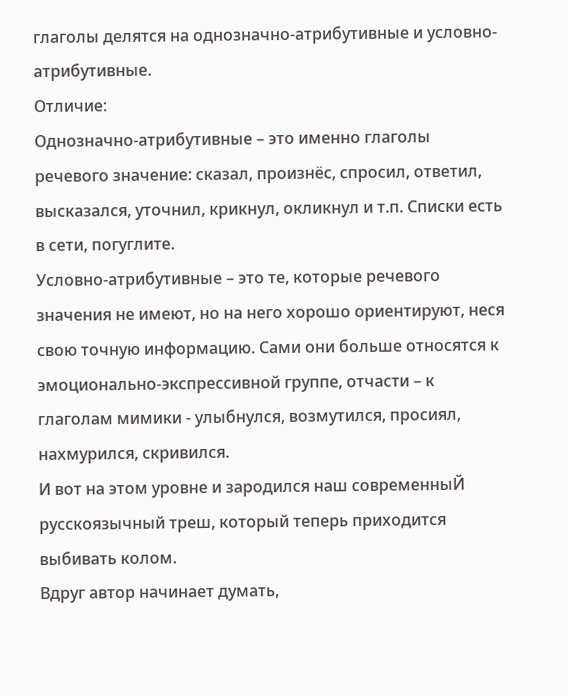глаголы делятся на однозначно-атрибутивные и условно-атрибутивные.
Отличие:
Однозначно-атрибутивные – это именно глаголы речевого значение: сказал, произнёс, спросил, ответил, высказался, уточнил, крикнул, окликнул и т.п. Списки есть в сети, погуглите.
Условно-атрибутивные – это те, которые речевого значения не имеют, но на него хорошо ориентируют, неся свою точную информацию. Сами они больше относятся к эмоционально-экспрессивной группе, отчасти – к глаголам мимики - улыбнулся, возмутился, просиял, нахмурился, скривился.
И вот на этом уровне и зародился наш современныЙ русскоязычный треш, который теперь приходится выбивать колом.
Вдруг автор начинает думать,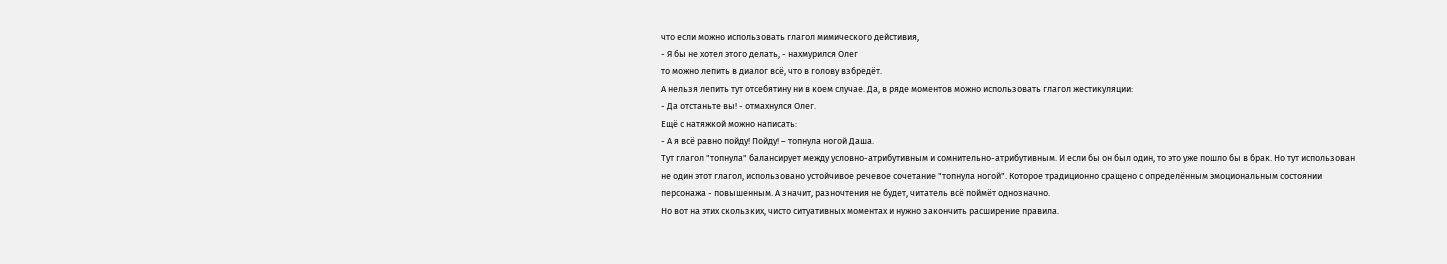что если можно использовать глагол мимического дейстивия,
- Я бы не хотел этого делать, - нахмурился Олег
то можно лепить в диалог всё, что в голову взбредёт.
А нельзя лепить тут отсебятину ни в коем случае. Да, в ряде моментов можно использовать глагол жестикуляции:
- Да отстаньте вы! - отмахнулся Олег.
Ещё с натяжкой можно написать:
- А я всё равно пойду! Пойду! – топнула ногой Даша.
Тут глагол "топнула" балансирует между условно-атрибутивным и сомнительно-атрибутивным. И если бы он был один, то это уже пошло бы в брак. Но тут использован не один этот глагол, использовано устойчивое речевое сочетание "топнула ногой". Которое традиционно сращено с определённым эмоциональным состоянии персонажа - повышенным. А значит, разночтения не будет, читатель всё поймёт однозначно.
Но вот на этих скользких, чисто ситуативных моментах и нужно закончить расширение правила.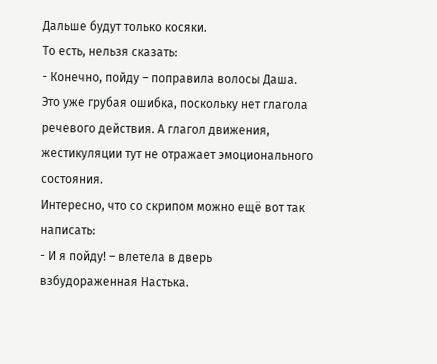Дальше будут только косяки.
То есть, нельзя сказать:
- Конечно, пойду – поправила волосы Даша.
Это уже грубая ошибка, поскольку нет глагола речевого действия. А глагол движения, жестикуляции тут не отражает эмоционального состояния.
Интересно, что со скрипом можно ещё вот так написать:
- И я пойду! – влетела в дверь взбудораженная Настька.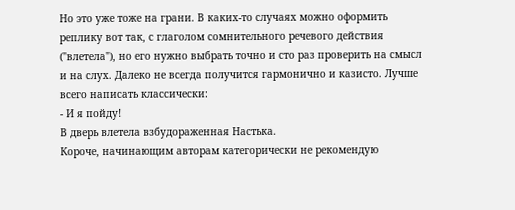Но это уже тоже на грани. В каких-то случаях можно оформить реплику вот так, с глаголом сомнительного речевого действия ("влетела"), но его нужно выбрать точно и сто раз проверить на смысл и на слух. Далеко не всегда получится гармонично и казисто. Лучше всего написать классически:
- И я пойду!
В дверь влетела взбудораженная Настька.
Короче, начинающим авторам категорически не рекомендую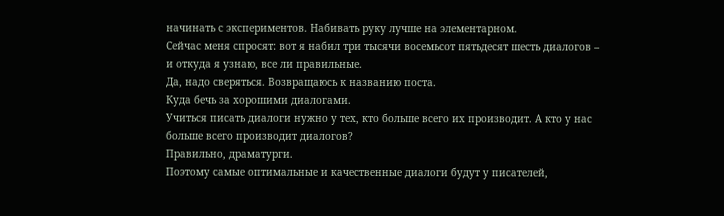начинать с экспериментов. Набивать руку лучше на элементарном.
Сейчас меня спросят: вот я набил три тысячи восемьсот пятьдесят шесть диалогов – и откуда я узнаю, все ли правильные.
Да, надо сверяться. Возвращаюсь к названию поста.
Куда бечь за хорошими диалогами.
Учиться писать диалоги нужно у тех, кто больше всего их производит. А кто у нас больше всего производит диалогов?
Правильно, драматурги.
Поэтому самые оптимальные и качественные диалоги будут у писателей,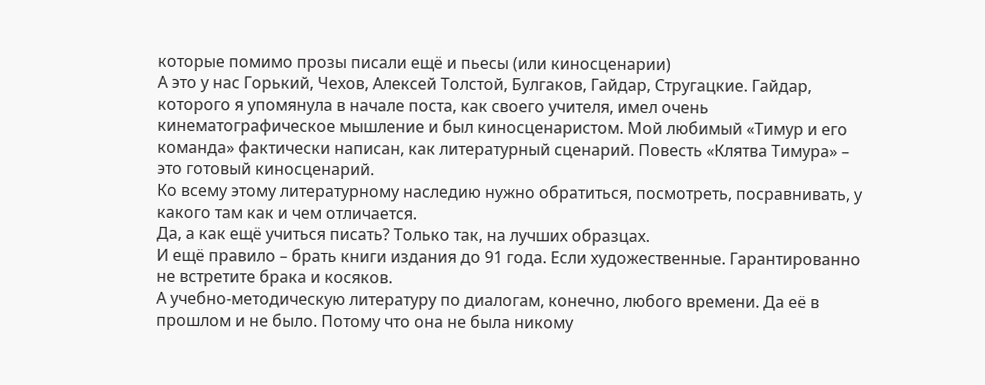которые помимо прозы писали ещё и пьесы (или киносценарии)
А это у нас Горький, Чехов, Алексей Толстой, Булгаков, Гайдар, Стругацкие. Гайдар, которого я упомянула в начале поста, как своего учителя, имел очень кинематографическое мышление и был киносценаристом. Мой любимый «Тимур и его команда» фактически написан, как литературный сценарий. Повесть «Клятва Тимура» – это готовый киносценарий.
Ко всему этому литературному наследию нужно обратиться, посмотреть, посравнивать, у какого там как и чем отличается.
Да, а как ещё учиться писать? Только так, на лучших образцах.
И ещё правило – брать книги издания до 91 года. Если художественные. Гарантированно не встретите брака и косяков.
А учебно-методическую литературу по диалогам, конечно, любого времени. Да её в прошлом и не было. Потому что она не была никому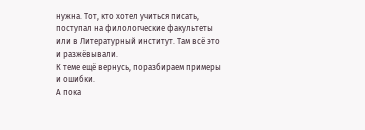нужна. Тот, кто хотел учиться писать, поступал на филологческие факультеты или в Литературный институт. Там всё это и разжёвывали.
К теме ещё вернусь, поразбираем примеры и ошибки.
А пока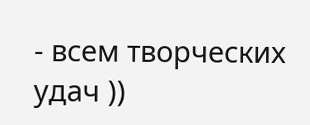- всем творческих удач ))